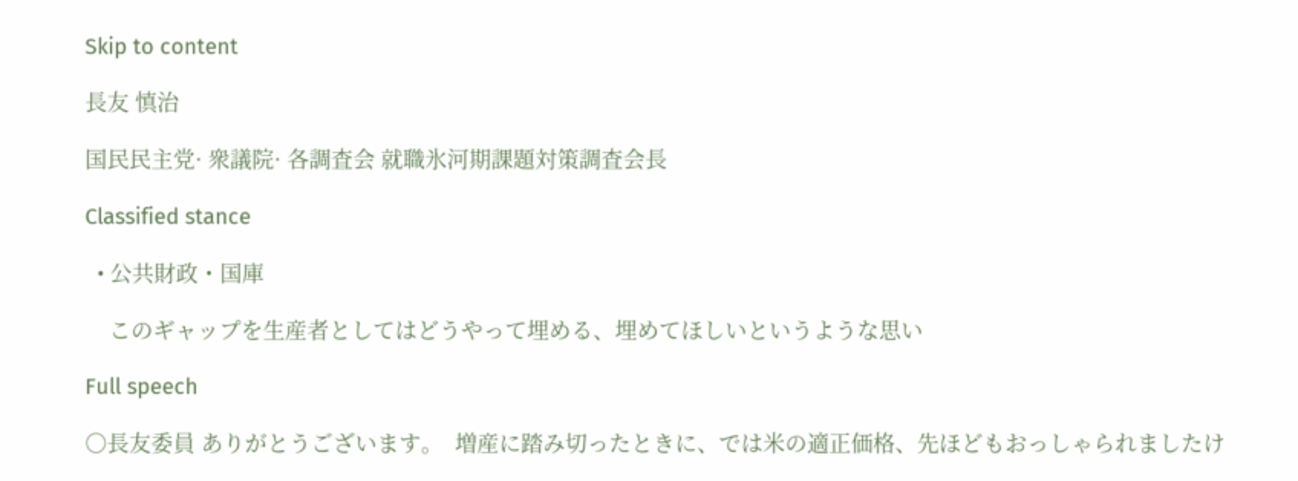Skip to content

長友 慎治

国民民主党· 衆議院· 各調査会 就職氷河期課題対策調査会長

Classified stance

  • 公共財政・国庫

    このギャップを生産者としてはどうやって埋める、埋めてほしいというような思い

Full speech

○長友委員 ありがとうございます。  増産に踏み切ったときに、では米の適正価格、先ほどもおっしゃられましたけ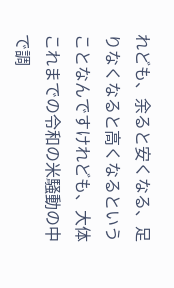れども、余ると安くなる、足りなくなると高くなるということなんですけれども、大体これまでの令和の米騒動の中で調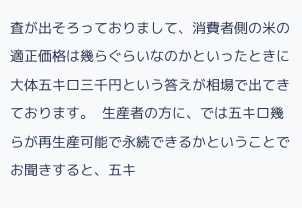査が出そろっておりまして、消費者側の米の適正価格は幾らぐらいなのかといったときに大体五キロ三千円という答えが相場で出てきております。  生産者の方に、では五キロ幾らが再生産可能で永続できるかということでお聞きすると、五キ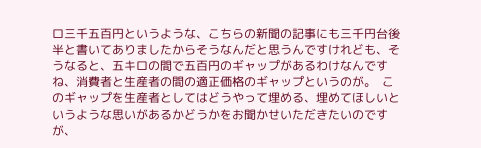ロ三千五百円というような、こちらの新聞の記事にも三千円台後半と書いてありましたからそうなんだと思うんですけれども、そうなると、五キロの間で五百円のギャップがあるわけなんですね、消費者と生産者の間の適正価格のギャップというのが。  このギャップを生産者としてはどうやって埋める、埋めてほしいというような思いがあるかどうかをお聞かせいただきたいのですが、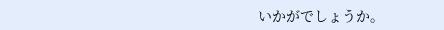いかがでしょうか。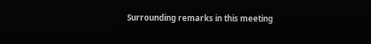Surrounding remarks in this meeting